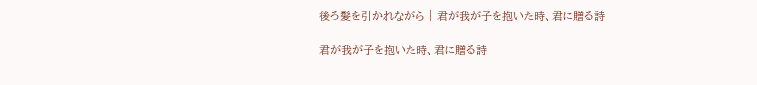後ろ髪を引かれながら | 君が我が子を抱いた時、君に贈る詩

君が我が子を抱いた時、君に贈る詩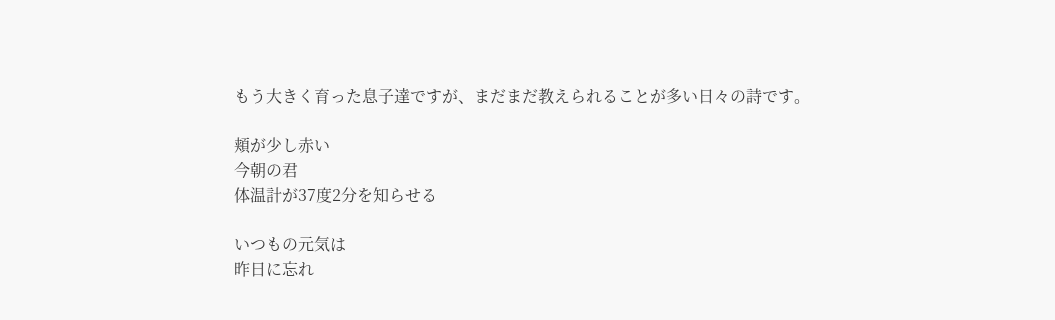もう大きく育った息子達ですが、まだまだ教えられることが多い日々の詩です。

頬が少し赤い
今朝の君
体温計が37度2分を知らせる

いつもの元気は
昨日に忘れ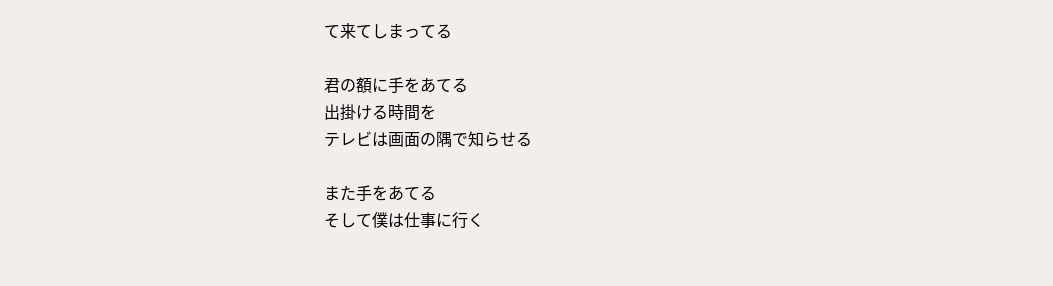て来てしまってる

君の額に手をあてる
出掛ける時間を
テレビは画面の隅で知らせる

また手をあてる
そして僕は仕事に行く